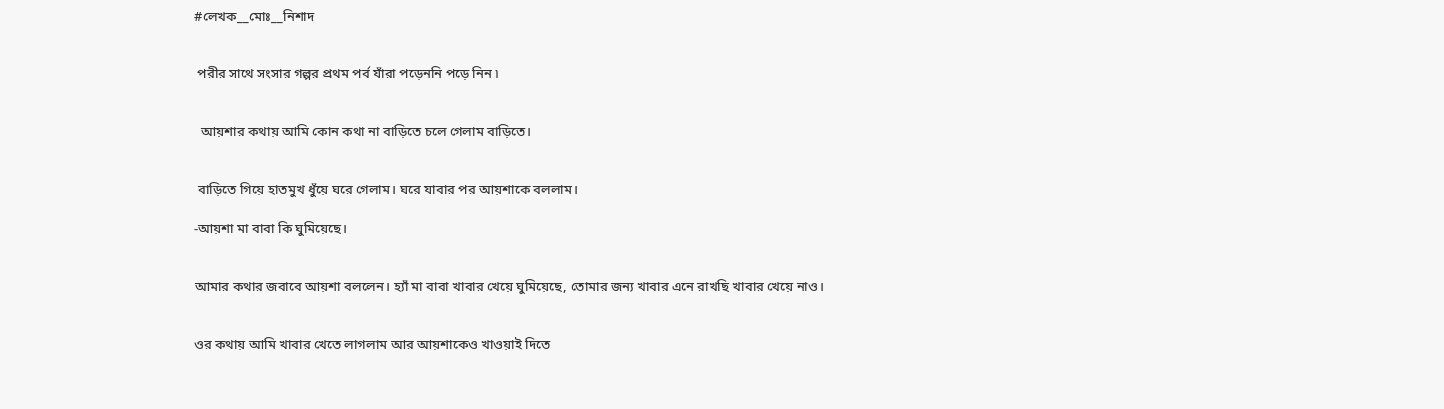#লেখক__মোঃ__নিশাদ


 পরীর সাথে সংসার গল্পর প্রথম পর্ব যাঁরা পড়েননি পড়ে নিন ৷


  আয়শার কথায় আমি কোন কথা না বাড়িতে চলে গেলাম বাড়িতে।


 বাড়িতে গিয়ে হাতমুখ ধুঁয়ে ঘরে গেলাম। ঘরে যাবার পর আয়শাকে বললাম।

-আয়শা মা বাবা কি ঘুমিয়েছে।


আমার কথার জবাবে আয়শা বললেন। হ্যাঁ মা বাবা খাবার খেয়ে ঘুমিয়েছে, তোমার জন্য খাবার এনে রাখছি খাবার খেয়ে নাও।


ওর কথায় আমি খাবার খেতে লাগলাম আর আয়শাকেও খাওয়াই দিতে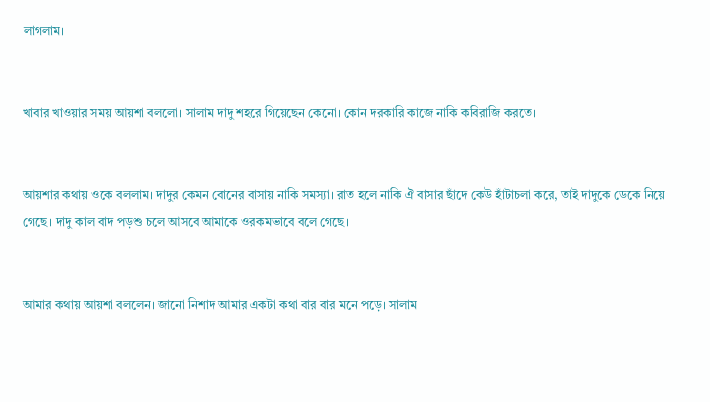লাগলাম।


খাবার খাওয়ার সময় আয়শা বললো। সালাম দাদু শহরে গিয়েছেন কেনো। কোন দরকারি কাজে নাকি কবিরাজি করতে।


আয়শার কথায় ওকে বললাম। দাদুর কেমন বোনের বাসায় নাকি সমস্যা। রাত হলে নাকি ঐ বাসার ছাঁদে কেউ হাঁটাচলা করে, তাই দাদুকে ডেকে নিয়ে গেছে। দাদু কাল বাদ পড়শু চলে আসবে আমাকে ওরকমভাবে বলে গেছে।


আমার কথায় আয়শা বললেন। জানো নিশাদ আমার একটা কথা বার বার মনে পড়ে। সালাম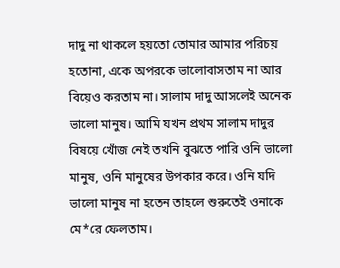দাদু না থাকলে হয়তো তোমার আমার পরিচয় হতোনা, একে অপরকে ভালোবাসতাম না আর বিয়েও করতাম না। সালাম দাদু আসলেই অনেক ভালো মানুষ। আমি যখন প্রথম সালাম দাদুর বিষয়ে খোঁজ নেই তখনি বুঝতে পারি ওনি ভালো মানুষ, ওনি মানুষের উপকার করে। ওনি যদি ভালো মানুষ না হতেন তাহলে শুরুতেই ওনাকে মে*রে ফেলতাম।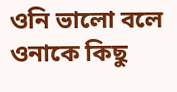ওনি ভালো বলে ওনাকে কিছু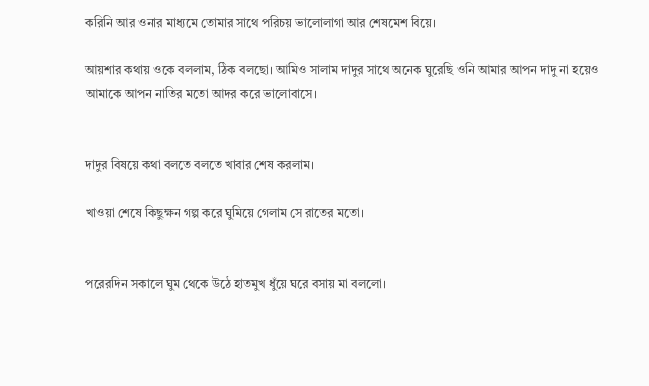করিনি আর ওনার মাধ্যমে তোমার সাথে পরিচয় ভালোলাগা আর শেষমেশ বিয়ে।

আয়শার কথায় ওকে বললাম, ঠিক বলছো। আমিও সালাম দাদুর সাথে অনেক ঘুরেছি ওনি আমার আপন দাদু না হয়েও আমাকে আপন নাতির মতো আদর করে ভালোবাসে।


দাদুর বিষয়ে কথা বলতে বলতে খাবার শেষ করলাম।

খাওয়া শেষে কিছুক্ষন গল্প করে ঘুমিয়ে গেলাম সে রাতের মতো।


পরেরদিন সকালে ঘুম থেকে উঠে হাতমুখ ধুঁয়ে ঘরে বসায় মা বললো।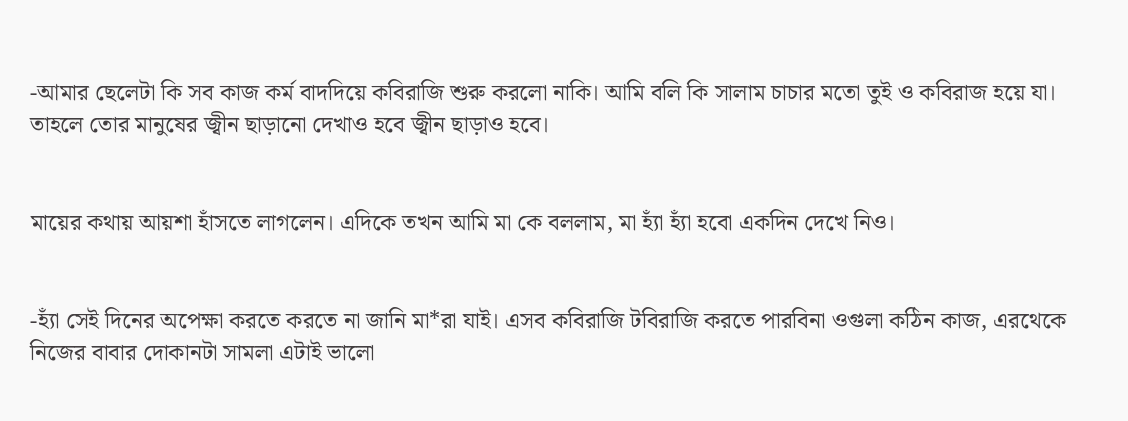-আমার ছেলেটা কি সব কাজ কর্ম বাদদিয়ে কবিরাজি শুরু করলো নাকি। আমি বলি কি সালাম চাচার মতো তুই ও কবিরাজ হয়ে যা। তাহলে তোর মানুষের জ্বীন ছাড়ানো দেখাও হবে জ্বীন ছাড়াও হবে।


মায়ের কথায় আয়শা হাঁসতে লাগলেন। এদিকে তখন আমি মা কে বললাম, মা হ্যাঁ হ্যাঁ হবো একদিন দেখে নিও।


-হ্যাঁ সেই দিনের অপেক্ষা করতে করতে না জানি মা*রা যাই। এসব কবিরাজি টবিরাজি করতে পারবিনা ওগুলা কঠিন কাজ, এরথেকে নিজের বাবার দোকানটা সামলা এটাই ভালো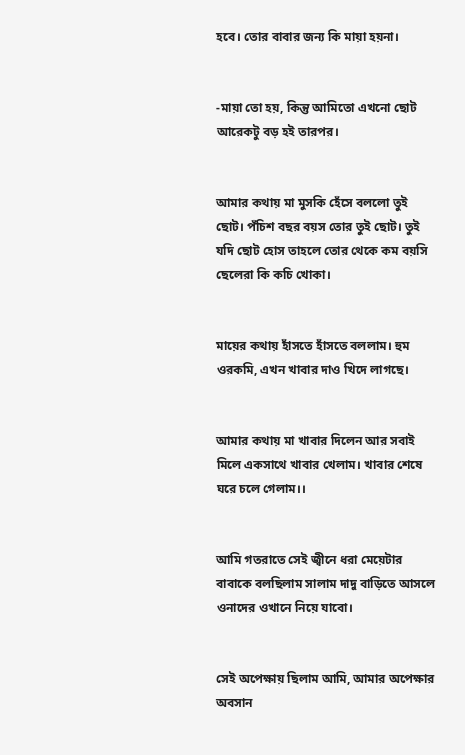হবে। তোর বাবার জন্য কি মায়া হয়না।


-মায়া তো হয়, কিন্তু আমিতো এখনো ছোট আরেকটু বড় হই তারপর।


আমার কথায় মা মুসকি হেঁসে বললো তুই ছোট। পঁচিশ বছর বয়স তোর তুই ছোট। তুই যদি ছোট হোস তাহলে তোর থেকে কম বয়সি ছেলেরা কি কচি খোকা।


মায়ের কথায় হাঁসতে হাঁসতে বললাম। হুম ওরকমি, এখন খাবার দাও খিদে লাগছে।


আমার কথায় মা খাবার দিলেন আর সবাই মিলে একসাথে খাবার খেলাম। খাবার শেষে ঘরে চলে গেলাম।।


আমি গতরাতে সেই জ্বীনে ধরা মেয়েটার বাবাকে বলছিলাম সালাম দাদু বাড়িতে আসলে ওনাদের ওখানে নিয়ে যাবো।


সেই অপেক্ষায় ছিলাম আমি, আমার অপেক্ষার অবসান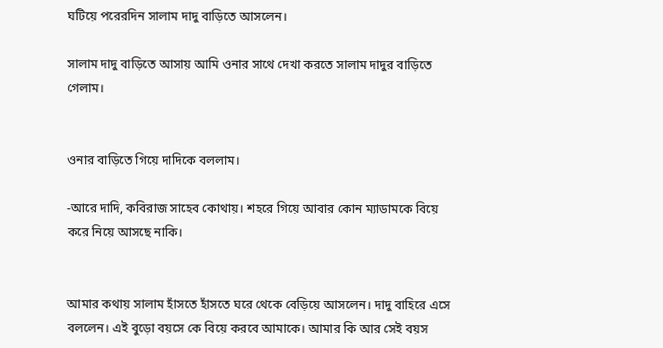ঘটিয়ে পরেরদিন সালাম দাদু বাড়িতে আসলেন।

সালাম দাদু বাড়িতে আসায় আমি ওনার সাথে দেখা করতে সালাম দাদুর বাড়িতে গেলাম।


ওনার বাড়িতে গিয়ে দাদিকে বললাম।

-আরে দাদি, কবিরাজ সাহেব কোথায়। শহরে গিয়ে আবার কোন ম্যাডামকে বিয়ে করে নিয়ে আসছে নাকি।


আমার কথায় সালাম হাঁসতে হাঁসতে ঘরে থেকে বেড়িয়ে আসলেন। দাদু বাহিরে এসে বললেন। এই বুড়ো বয়সে কে বিয়ে করবে আমাকে। আমার কি আর সেই বয়স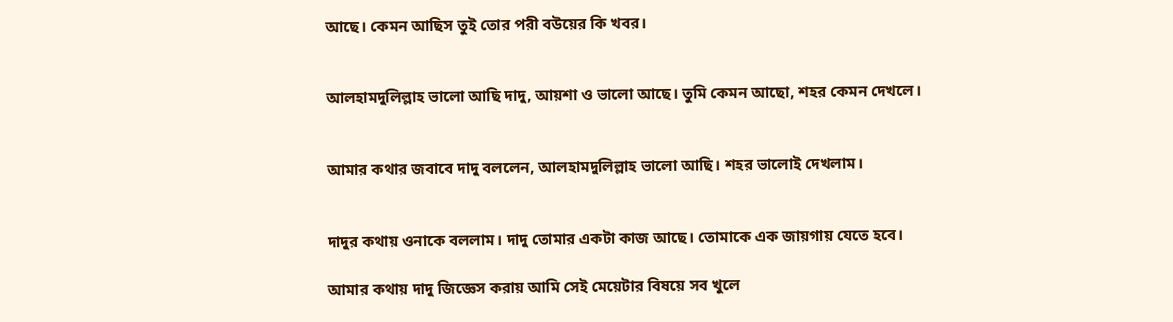আছে। কেমন আছিস তুই তোর পরী বউয়ের কি খবর।


আলহামদুলিল্লাহ ভালো আছি দাদু, আয়শা ও ভালো আছে। তুমি কেমন আছো, শহর কেমন দেখলে।


আমার কথার জবাবে দাদু বললেন, আলহামদুলিল্লাহ ভালো আছি। শহর ভালোই দেখলাম।


দাদুর কথায় ওনাকে বললাম। দাদু তোমার একটা কাজ আছে। তোমাকে এক জায়গায় যেতে হবে।

আমার কথায় দাদু জিজ্ঞেস করায় আমি সেই মেয়েটার বিষয়ে সব খুলে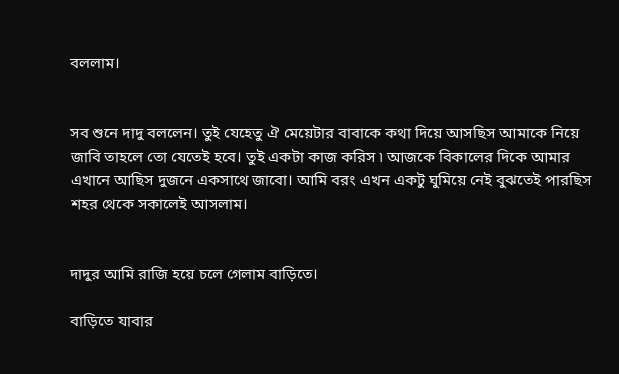বললাম।


সব শুনে দাদু বললেন। তুই যেহেতু ঐ মেয়েটার বাবাকে কথা দিয়ে আসছিস আমাকে নিয়ে জাবি তাহলে তো যেতেই হবে। তুই একটা কাজ করিস ৷ আজকে বিকালের দিকে আমার এখানে আছিস দুজনে একসাথে জাবো। আমি বরং এখন একটু ঘুমিয়ে নেই বুঝতেই পারছিস শহর থেকে সকালেই আসলাম।


দাদুর আমি রাজি হয়ে চলে গেলাম বাড়িতে।

বাড়িতে যাবার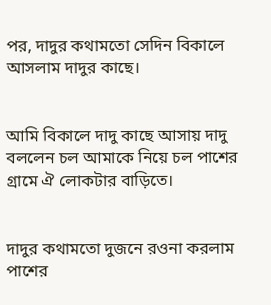পর, দাদুর কথামতো সেদিন বিকালে আসলাম দাদুর কাছে।


আমি বিকালে দাদু কাছে আসায় দাদু বললেন চল আমাকে নিয়ে চল পাশের গ্রামে ঐ লোকটার বাড়িতে।


দাদুর কথামতো দুজনে রওনা করলাম পাশের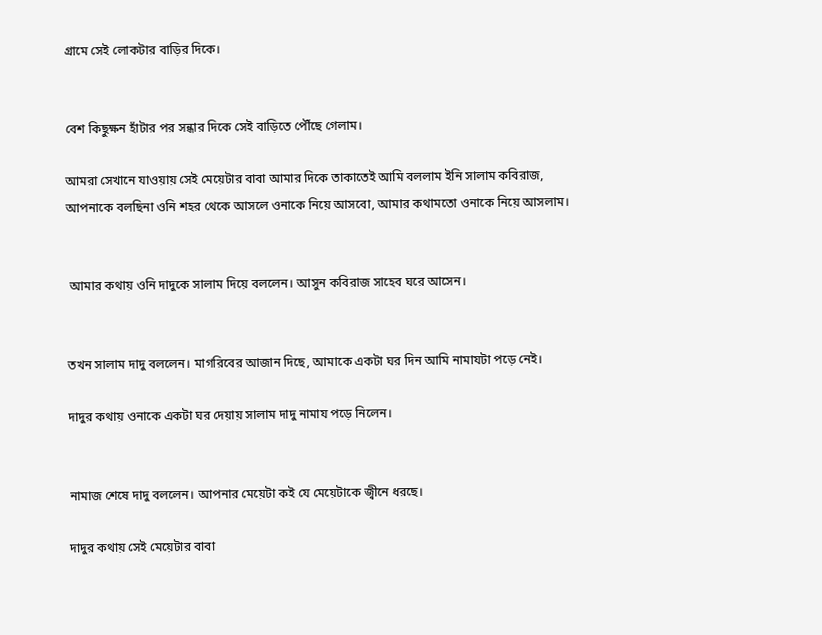গ্রামে সেই লোকটার বাড়ির দিকে।


বেশ কিছুক্ষন হাঁটার পর সন্ধার দিকে সেই বাড়িতে পৌঁছে গেলাম।

আমরা সেখানে যাওয়ায় সেই মেয়েটার বাবা আমার দিকে তাকাতেই আমি বললাম ইনি সালাম কবিরাজ, আপনাকে বলছিনা ওনি শহর থেকে আসলে ওনাকে নিয়ে আসবো, আমার কথামতো ওনাকে নিয়ে আসলাম।


 আমার কথায় ওনি দাদুকে সালাম দিয়ে বললেন। আসুন কবিরাজ সাহেব ঘরে আসেন।


তখন সালাম দাদু বললেন। মাগরিবের আজান দিছে, আমাকে একটা ঘর দিন আমি নামাযটা পড়ে নেই।

দাদুর কথায় ওনাকে একটা ঘর দেয়ায় সালাম দাদু নামায পড়ে নিলেন।


নামাজ শেষে দাদু বললেন। আপনার মেয়েটা কই যে মেয়েটাকে জ্বীনে ধরছে।

দাদুর কথায় সেই মেয়েটার বাবা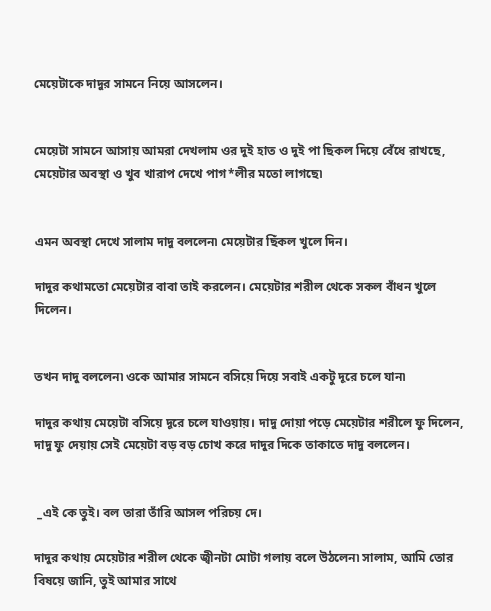মেয়েটাকে দাদুর সামনে নিয়ে আসলেন।


মেয়েটা সামনে আসায় আমরা দেখলাম ওর দুই হাত ও দুই পা ছিকল দিয়ে বেঁধে রাখছে, মেয়েটার অবস্থা ও খুব খারাপ দেখে পাগ*লীর মতো লাগছে৷


এমন অবস্থা দেখে সালাম দাদু বললেন৷ মেয়েটার ছিঁকল খুলে দিন।

দাদুর কথামতো মেয়েটার বাবা তাই করলেন। মেয়েটার শরীল থেকে সকল বাঁধন খুলে দিলেন।


তখন দাদু বললেন৷ ওকে আমার সামনে বসিয়ে দিয়ে সবাই একটু দূরে চলে যান৷

দাদুর কথায় মেয়েটা বসিয়ে দূরে চলে যাওয়ায়। দাদু দোয়া পড়ে মেয়েটার শরীলে ফু দিলেন, দাদু ফু দেয়ায় সেই মেয়েটা বড় বড় চোখ করে দাদুর দিকে তাকাতে দাদু বললেন।


 _এই কে তুই। বল তারা তাঁরি আসল পরিচয় দে।

দাদুর কথায় মেয়েটার শরীল থেকে জ্বীনটা মোটা গলায় বলে উঠলেন৷ সালাম, আমি তোর বিষয়ে জানি, তুই আমার সাথে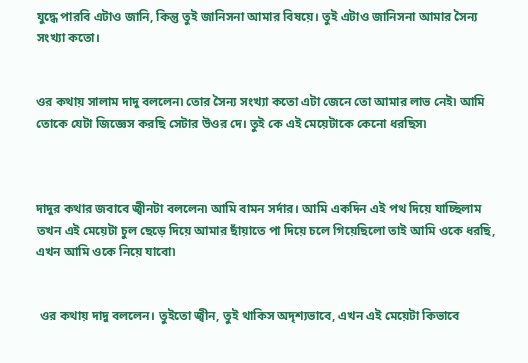যুদ্ধে পারবি এটাও জানি, কিন্তু তুই জানিসনা আমার বিষয়ে। তুই এটাও জানিসনা আমার সৈন্য সংখ্যা কতো।


ওর কথায় সালাম দাদু বললেন৷ তোর সৈন্য সংখ্যা কতো এটা জেনে তো আমার লাভ নেই৷ আমি তোকে যেটা জিজ্ঞেস করছি সেটার উওর দে। তুই কে এই মেয়েটাকে কেনো ধরছিস৷



দাদুর কথার জবাবে জ্বীনটা বললেন৷ আমি বামন সর্দার। আমি একদিন এই পথ দিয়ে যাচ্ছিলাম তখন এই মেয়েটা চুল ছেড়ে দিয়ে আমার ছাঁয়াতে পা দিয়ে চলে গিয়েছিলো তাই আমি ওকে ধরছি, এখন আমি ওকে নিয়ে যাবো৷


 ওর কথায় দাদু বললেন। তুইতো জ্বীন, তুই থাকিস অদৃশ্যভাবে, এখন এই মেয়েটা কিভাবে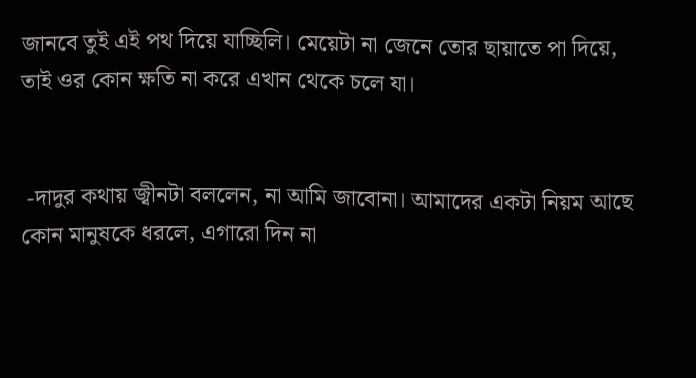জানবে তুই এই পথ দিয়ে যাচ্ছিলি। মেয়েটা না জেনে তোর ছায়াতে পা দিয়ে, তাই ওর কোন ক্ষতি না করে এখান থেকে চলে যা।


 -দাদুর কথায় জ্বীনটা বললেন, না আমি জাবোনা। আমাদের একটা নিয়ম আছে কোন মানুষকে ধরলে, এগারো দিন না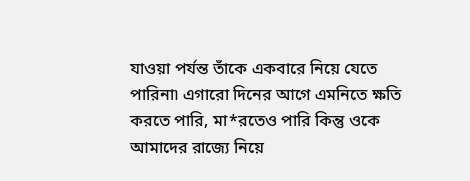যাওয়া পর্যন্ত তাঁকে একবারে নিয়ে যেতে পারিনা৷ এগারো দিনের আগে এমনিতে ক্ষতি করতে পারি, মা*রতেও পারি কিন্তু ওকে আমাদের রাজ্যে নিয়ে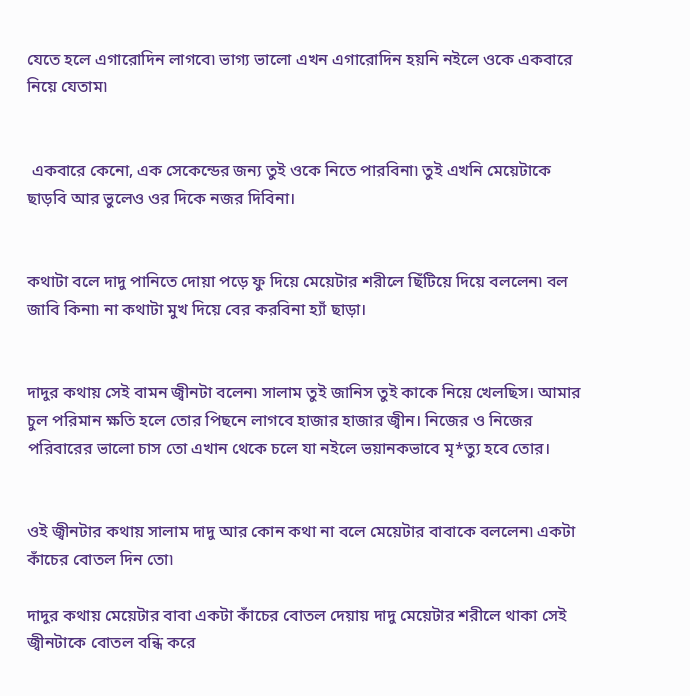যেতে হলে এগারোদিন লাগবে৷ ভাগ্য ভালো এখন এগারোদিন হয়নি নইলে ওকে একবারে নিয়ে যেতাম৷


 একবারে কেনো, এক সেকেন্ডের জন্য তুই ওকে নিতে পারবিনা৷ তুই এখনি মেয়েটাকে ছাড়বি আর ভুলেও ওর দিকে নজর দিবিনা।


কথাটা বলে দাদু পানিতে দোয়া পড়ে ফু দিয়ে মেয়েটার শরীলে ছিঁটিয়ে দিয়ে বললেন৷ বল জাবি কিনা৷ না কথাটা মুখ দিয়ে বের করবিনা হ্যাঁ ছাড়া।


দাদুর কথায় সেই বামন জ্বীনটা বলেন৷ সালাম তুই জানিস তুই কাকে নিয়ে খেলছিস। আমার চুল পরিমান ক্ষতি হলে তোর পিছনে লাগবে হাজার হাজার জ্বীন। নিজের ও নিজের পরিবারের ভালো চাস তো এখান থেকে চলে যা নইলে ভয়ানকভাবে মৃ*ত্যু হবে তোর।


ওই জ্বীনটার কথায় সালাম দাদু আর কোন কথা না বলে মেয়েটার বাবাকে বললেন৷ একটা কাঁচের বোতল দিন তো৷

দাদুর কথায় মেয়েটার বাবা একটা কাঁচের বোতল দেয়ায় দাদু মেয়েটার শরীলে থাকা সেই জ্বীনটাকে বোতল বন্ধি করে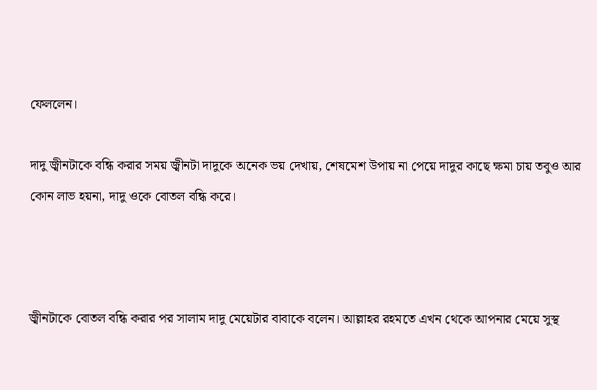ফেললেন।

দাদু জ্বীনটাকে বন্ধি করার সময় জ্বীনটা দাদুকে অনেক ভয় দেখায়, শেষমেশ উপায় না পেয়ে দাদুর কাছে ক্ষমা চায় তবুও আর কোন লাভ হয়না, দাদু ওকে বোতল বন্ধি করে।



জ্বীনটাকে বোতল বন্ধি করার পর সালাম দাদু মেয়েটার বাবাকে বলেন। আল্লাহর রহমতে এখন থেকে আপনার মেয়ে সুস্থ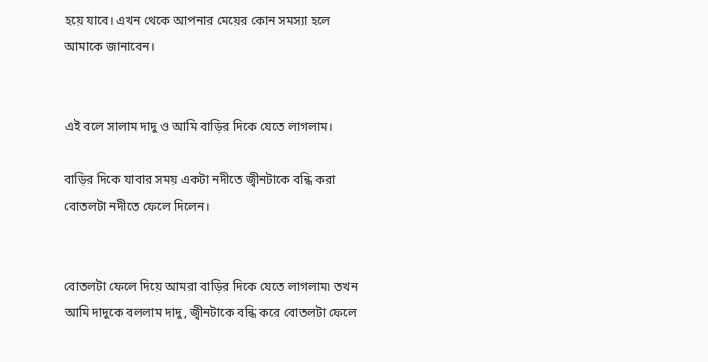হয়ে যাবে। এখন থেকে আপনার মেয়ের কোন সমস্যা হলে আমাকে জানাবেন।


এই বলে সালাম দাদু ও আমি বাড়ির দিকে যেতে লাগলাম।

বাড়ির দিকে যাবার সময় একটা নদীতে জ্বীনটাকে বন্ধি করা বোতলটা নদীতে ফেলে দিলেন।


বোতলটা ফেলে দিয়ে আমরা বাড়ির দিকে যেতে লাগলাম৷ তখন আমি দাদুকে বললাম দাদু, জ্বীনটাকে বন্ধি করে বোতলটা ফেলে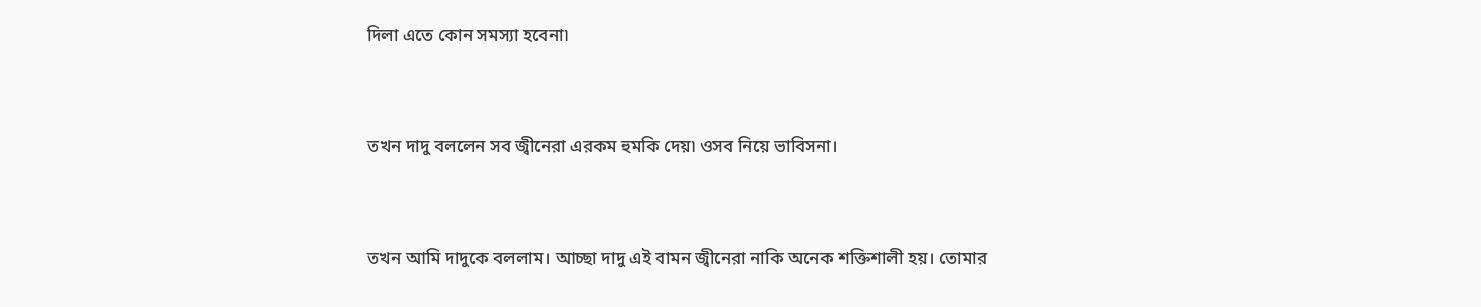দিলা এতে কোন সমস্যা হবেনা৷


তখন দাদু বললেন সব জ্বীনেরা এরকম হুমকি দেয়৷ ওসব নিয়ে ভাবিসনা।


তখন আমি দাদুকে বললাম। আচ্ছা দাদু এই বামন জ্বীনেরা নাকি অনেক শক্তিশালী হয়। তোমার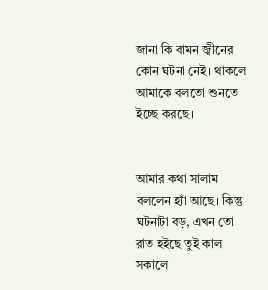জানা কি বামন জ্বীনের কোন ঘটনা নেই। থাকলে আমাকে বলতো শুনতে ইচ্ছে করছে।


আমার কথা সালাম বললেন হ্যাঁ আছে। কিন্তু ঘটনাটা বড়, এখন তো রাত হইছে তুই কাল সকালে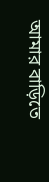আমার বাড়িতে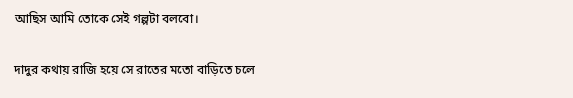আছিস আমি তোকে সেই গল্পটা বলবো।


দাদুর কথায় রাজি হয়ে সে রাতের মতো বাড়িতে চলে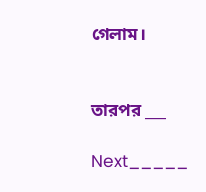গেলাম।


তারপর ___

Next_____